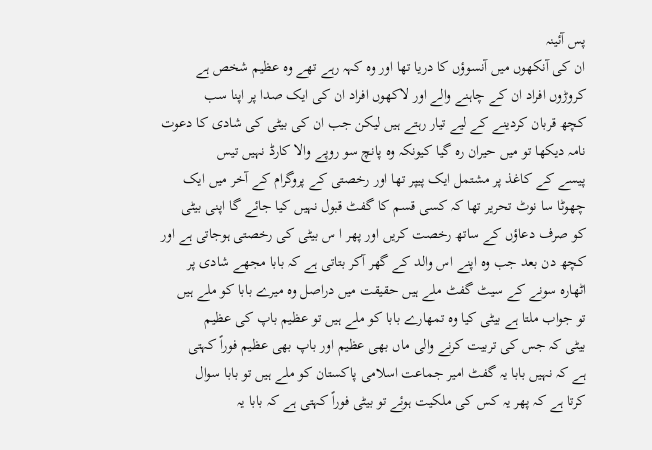پس آئینہ
ان کی آنکھوں میں آنسوؤں کا دریا تھا اور وہ کہہ رہے تھے وہ عظیم شخص ہے
کروڑوں افراد ان کے چاہنے والے اور لاکھوں افراد ان کی ایک صدا پر اپنا سب
کچھ قربان کردینے کے لیے تیار رہتے ہیں لیکن جب ان کی بیٹی کی شادی کا دعوت
نامہ دیکھا تو میں حیران رہ گیا کیونکہ وہ پانچ سو روپے والا کارڈ نہیں تیس
پیسے کے کاغذ پر مشتمل ایک پیپر تھا اور رخصتی کے پروگرام کے آخر میں ایک
چھوٹا سا نوٹ تحریر تھا کہ کسی قسم کا گفٹ قبول نہیں کیا جائے گا اپنی بیٹی
کو صرف دعاؤں کے ساتھ رخصت کریں اور پھر ا س بیٹی کی رخصتی ہوجاتی ہے اور
کچھ دن بعد جب وہ اپنے اس والد کے گھر آکر بتاتی ہے کہ بابا مجھے شادی پر
اٹھارہ سونے کے سیٹ گفٹ ملے ہیں حقیقت میں دراصل وہ میرے بابا کو ملے ہیں
تو جواب ملتا ہے بیٹی کیا وہ تمھارے بابا کو ملے ہیں تو عظیم باپ کی عظیم
بیٹی کہ جس کی تربیت کرنے والی ماں بھی عظیم اور باپ بھی عظیم فوراً کہتی
ہے کہ نہیں بابا یہ گفٹ امیر جماعت اسلامی پاکستان کو ملے ہیں تو بابا سوال
کرتا ہے کہ پھر یہ کس کی ملکیت ہوئے تو بیٹی فوراً کہتی ہے کہ بابا یہ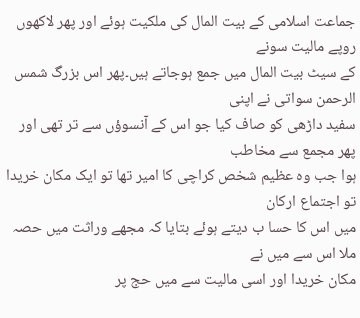جماعت اسلامی کے بیت المال کی ملکیت ہوئے اور پھر لاکھوں روپے مالیت سونے
کے سیٹ بیت المال میں جمع ہوجاتے ہیں۔پھر اس بزرگ شمس الرحمن سواتی نے اپنی
سفید داڑھی کو صاف کیا جو اس کے آنسوؤں سے تر تھی اور پھر مجمع سے مخاطب
ہوا جب وہ عظیم شخص کراچی کا امیر تھا تو ایک مکان خریدا تو اجتماع ارکان
میں اس کا حسا ب دیتے ہوئے بتایا کہ مجھے وراثت میں حصہ ملا اس سے میں نے
مکان خریدا اور اسی مالیت سے میں حج پر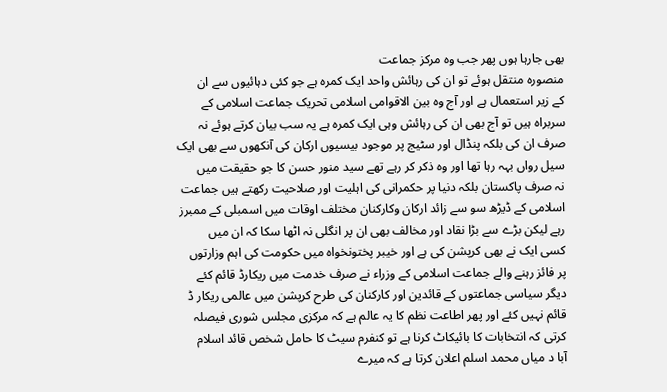بھی جارہا ہوں پھر جب وہ مرکز جماعت
منصورہ منتقل ہوئے تو ان کی رہائش واحد ایک کمرہ ہے جو کئی دہائیوں سے ان
کے زیر استعمال ہے اور آج وہ بین الاقوامی اسلامی تحریک جماعت اسلامی کے
سربراہ ہیں تو آج بھی ان کی رہائش وہی ایک کمرہ ہے یہ سب بیان کرتے ہوئے نہ
صرف ان کی بلکہ پنڈال اور سٹیج پر موجود بیسیوں ارکان کی آنکھوں سے بھی ایک
سیل رواں بہہ رہا تھا اور وہ ذکر کر رہے تھے سید منور حسن کا جو حقیقت میں
نہ صرف پاکستان بلکہ دنیا پر حکمرانی کی اہلیت اور صلاحیت رکھتے ہیں جماعت
اسلامی کے ڈیڑھ سو سے زائد ارکان وکارکنان مختلف اوقات میں اسمبلی کے ممبرز
رہے لیکن بڑے سے بڑا نقاد اور مخالف بھی ان پر انگلی نہ اٹھا سکا کہ ان میں
کسی ایک نے بھی کرپشن کی ہے اور خیبر پختونخواہ میں حکومت کی اہم وزارتوں
پر فائز رہنے والے جماعت اسلامی کے وزراء نے صرف خدمت میں ریکارڈ قائم کئے
دیگر سیاسی جماعتوں کے قائدین اور کارکنان کی طرح کرپشن میں عالمی ریکار ڈ
قائم نہیں کئے اور پھر اطاعت نظم کا یہ عالم ہے کہ مرکزی مجلس شوری فیصلہ
کرتی کہ انتخابات کا بائیکاٹ کرنا ہے تو کنفرم سیٹ کا حامل شخص قائد اسلام
آبا د میاں محمد اسلم اعلان کرتا ہے کہ میرے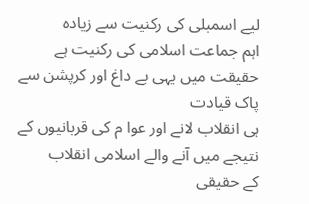لیے اسمبلی کی رکنیت سے زیادہ
اہم جماعت اسلامی کی رکنیت ہے حقیقت میں یہی بے داغ اور کرپشن سے پاک قیادت
ہی انقلاب لانے اور عوا م کی قربانیوں کے نتیجے میں آنے والے اسلامی انقلاب
کے حقیقی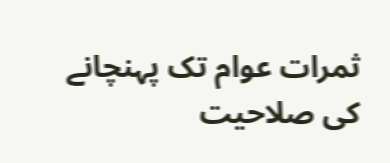ثمرات عوام تک پہنچانے کی صلاحیت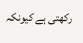رکھتی ہے کیونکہ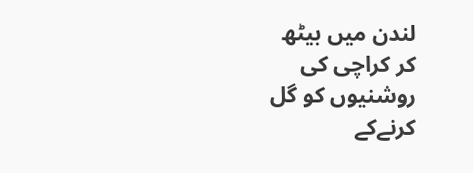لندن میں بیٹھ
کر کراچی کی روشنیوں کو گل کرنےکے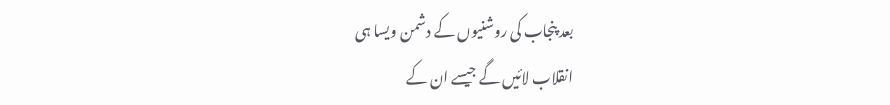بعد پنجاب کی روشنیوں کے دشمن ویسا ہی
انقلاب لائیں گے جیسے ان کے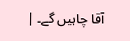آقا چاہیں گے۔ |